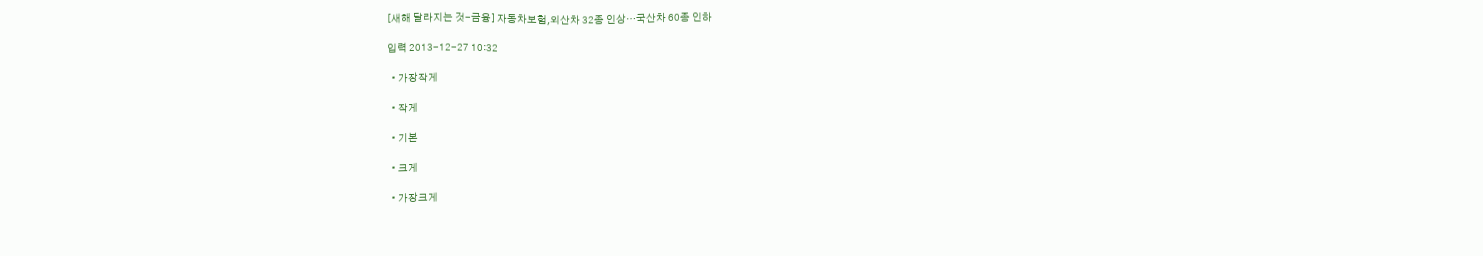[새해 달라지는 것-금융] 자동차보험,외산차 32종 인상…국산차 60종 인하

입력 2013-12-27 10:32

  • 가장작게

  • 작게

  • 기본

  • 크게

  • 가장크게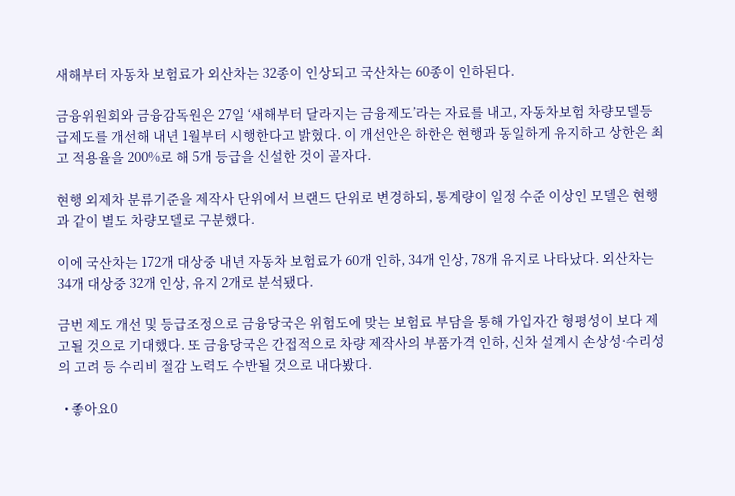새해부터 자동차 보험료가 외산차는 32종이 인상되고 국산차는 60종이 인하된다.

금융위원회와 금융감독원은 27일 ‘새해부터 달라지는 금융제도’라는 자료를 내고, 자동차보험 차량모델등급제도를 개선해 내년 1월부터 시행한다고 밝혔다. 이 개선안은 하한은 현행과 동일하게 유지하고 상한은 최고 적용율을 200%로 해 5개 등급을 신설한 것이 골자다.

현행 외제차 분류기준을 제작사 단위에서 브랜드 단위로 변경하되, 통계량이 일정 수준 이상인 모델은 현행과 같이 별도 차량모델로 구분했다.

이에 국산차는 172개 대상중 내년 자동차 보험료가 60개 인하, 34개 인상, 78개 유지로 나타났다. 외산차는 34개 대상중 32개 인상, 유지 2개로 분석됐다.

금번 제도 개선 및 등급조정으로 금융당국은 위험도에 맞는 보험료 부담을 통해 가입자간 형평성이 보다 제고될 것으로 기대했다. 또 금융당국은 간접적으로 차량 제작사의 부품가격 인하, 신차 설계시 손상성·수리성의 고려 등 수리비 절감 노력도 수반될 것으로 내다봤다.

  • 좋아요0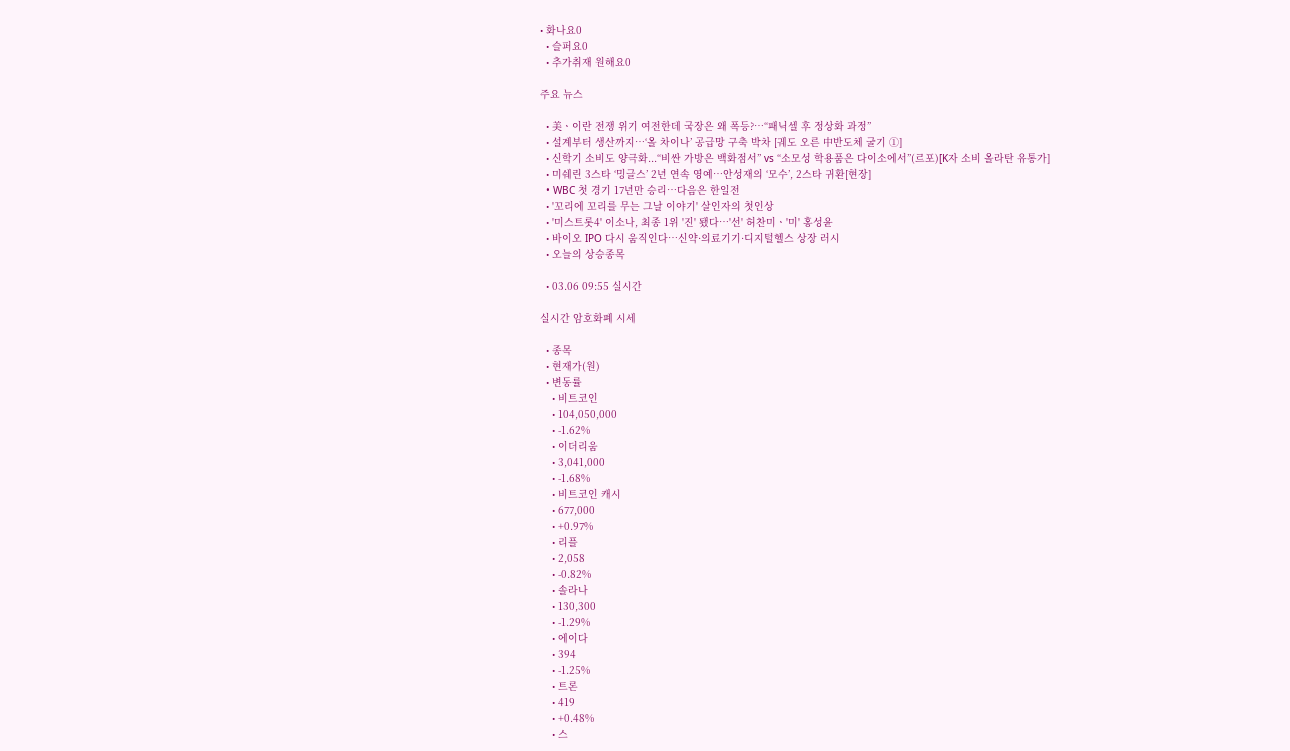• 화나요0
  • 슬퍼요0
  • 추가취재 원해요0

주요 뉴스

  • 美ㆍ이란 전쟁 위기 여전한데 국장은 왜 폭등?⋯“패닉셀 후 정상화 과정”
  • 설계부터 생산까지…‘올 차이나’ 공급망 구축 박차 [궤도 오른 中반도체 굴기 ①]
  • 신학기 소비도 양극화...“비싼 가방은 백화점서” vs “소모성 학용품은 다이소에서”(르포)[K자 소비 올라탄 유통가]
  • 미쉐린 3스타 ‘밍글스’ 2년 연속 영예…안성재의 ‘모수’, 2스타 귀환[현장]
  • WBC 첫 경기 17년만 승리…다음은 한일전
  • '꼬리에 꼬리를 무는 그날 이야기' 살인자의 첫인상
  • '미스트롯4' 이소나, 최종 1위 '진' 됐다⋯'선' 허찬미ㆍ'미' 홍성윤
  • 바이오 IPO 다시 움직인다…신약·의료기기·디지털헬스 상장 러시
  • 오늘의 상승종목

  • 03.06 09:55 실시간

실시간 암호화폐 시세

  • 종목
  • 현재가(원)
  • 변동률
    • 비트코인
    • 104,050,000
    • -1.62%
    • 이더리움
    • 3,041,000
    • -1.68%
    • 비트코인 캐시
    • 677,000
    • +0.97%
    • 리플
    • 2,058
    • -0.82%
    • 솔라나
    • 130,300
    • -1.29%
    • 에이다
    • 394
    • -1.25%
    • 트론
    • 419
    • +0.48%
    • 스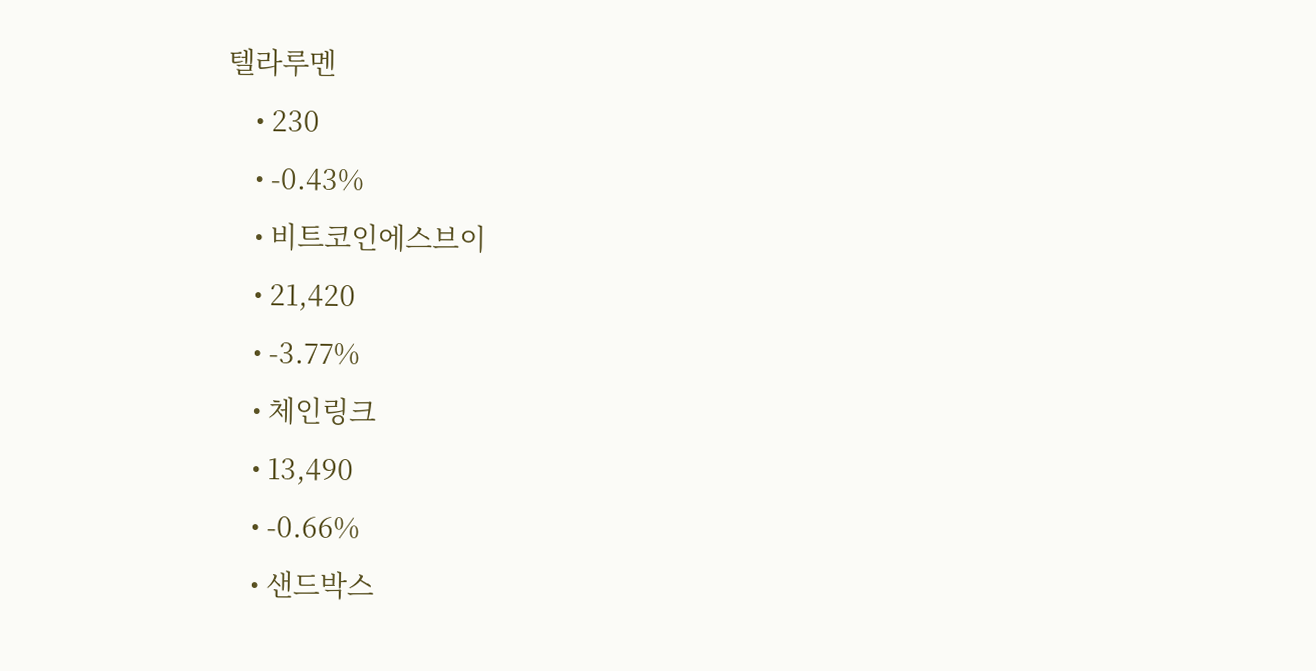텔라루멘
    • 230
    • -0.43%
    • 비트코인에스브이
    • 21,420
    • -3.77%
    • 체인링크
    • 13,490
    • -0.66%
    • 샌드박스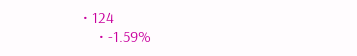• 124
    • -1.59%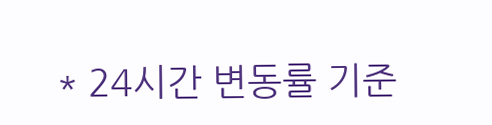* 24시간 변동률 기준